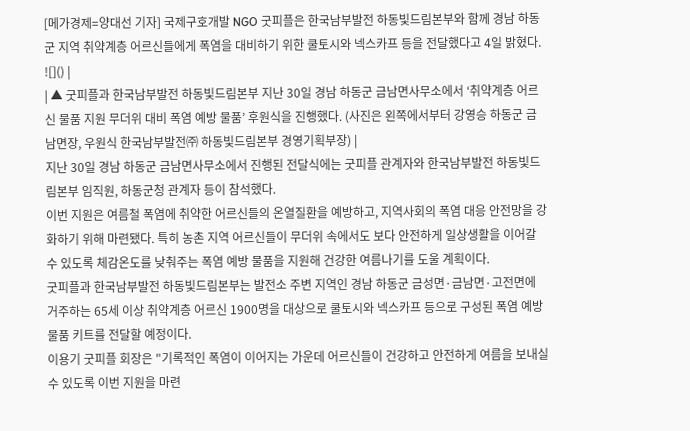[메가경제=양대선 기자] 국제구호개발 NGO 굿피플은 한국남부발전 하동빛드림본부와 함께 경남 하동군 지역 취약계층 어르신들에게 폭염을 대비하기 위한 쿨토시와 넥스카프 등을 전달했다고 4일 밝혔다.
![]() |
| ▲ 굿피플과 한국남부발전 하동빛드림본부 지난 30일 경남 하동군 금남면사무소에서 ‘취약계층 어르신 물품 지원 무더위 대비 폭염 예방 물품’ 후원식을 진행했다. (사진은 왼쪽에서부터 강영승 하동군 금남면장, 우원식 한국남부발전㈜ 하동빛드림본부 경영기획부장) |
지난 30일 경남 하동군 금남면사무소에서 진행된 전달식에는 굿피플 관계자와 한국남부발전 하동빛드림본부 임직원, 하동군청 관계자 등이 참석했다.
이번 지원은 여름철 폭염에 취약한 어르신들의 온열질환을 예방하고, 지역사회의 폭염 대응 안전망을 강화하기 위해 마련됐다. 특히 농촌 지역 어르신들이 무더위 속에서도 보다 안전하게 일상생활을 이어갈 수 있도록 체감온도를 낮춰주는 폭염 예방 물품을 지원해 건강한 여름나기를 도울 계획이다.
굿피플과 한국남부발전 하동빛드림본부는 발전소 주변 지역인 경남 하동군 금성면·금남면·고전면에 거주하는 65세 이상 취약계층 어르신 1900명을 대상으로 쿨토시와 넥스카프 등으로 구성된 폭염 예방 물품 키트를 전달할 예정이다.
이용기 굿피플 회장은 "기록적인 폭염이 이어지는 가운데 어르신들이 건강하고 안전하게 여름을 보내실 수 있도록 이번 지원을 마련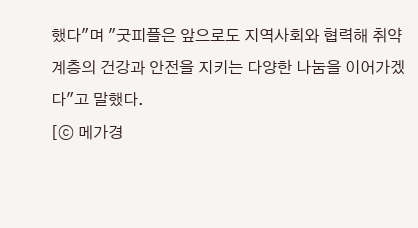했다"며 "굿피플은 앞으로도 지역사회와 협력해 취약계층의 건강과 안전을 지키는 다양한 나눔을 이어가겠다"고 말했다.
[ⓒ 메가경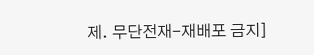제. 무단전재-재배포 금지]